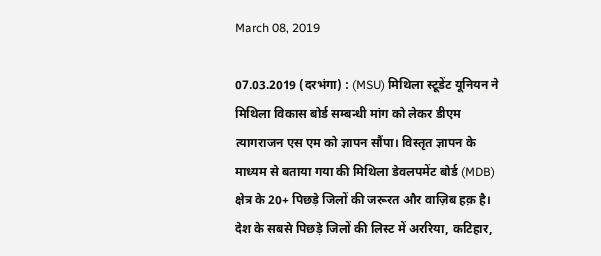March 08, 2019

07.03.2019 (दरभंगा) : (MSU) मिथिला स्टूडेंट यूनियन ने मिथिला विकास बोर्ड सम्बन्धी मांग को लेकर डीएम त्यागराजन एस एम को ज्ञापन सौंपा। विस्तृत ज्ञापन के माध्यम से बताया गया की मिथिला डेवलपमेंट बोर्ड (MDB) क्षेत्र के 20+ पिछड़े जिलों की जरूरत और वाज़िब हक़ है। देश के सबसे पिछड़े जिलों की लिस्ट में अररिया, कटिहार,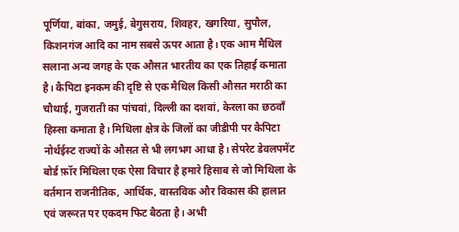पूर्णिया, बांका, जमुई, बेगुसराय, शिवहर, खगरिया, सुपौल, किशनगंज आदि का नाम सबसे ऊपर आता है। एक आम मैथिल सलाना अन्य जगह के एक औसत भारतीय का एक तिहाई कमाता है। कैपिटा इनकम की दृष्टि से एक मैथिल किसी औसत मराठी का चौथाई, गुजराती का पांचवां, दिल्ली का दशवां, केरला का छठवाँ हिस्सा कमाता है। मिथिला क्षेत्र के जिलों का जीडीपी पर कैपिटा नोर्थईस्ट राज्यों के औसत से भी लगभग आधा है। सेपरेट डेवलपमेंट बोर्ड फ़ॉर मिथिला एक ऐसा विचार है हमारे हिसाब से जो मिथिला के वर्तमान राजनीतिक, आर्थिक, वास्तविक और विकास की हालात एवं जरूरत पर एकदम फिट बैठता है। अभी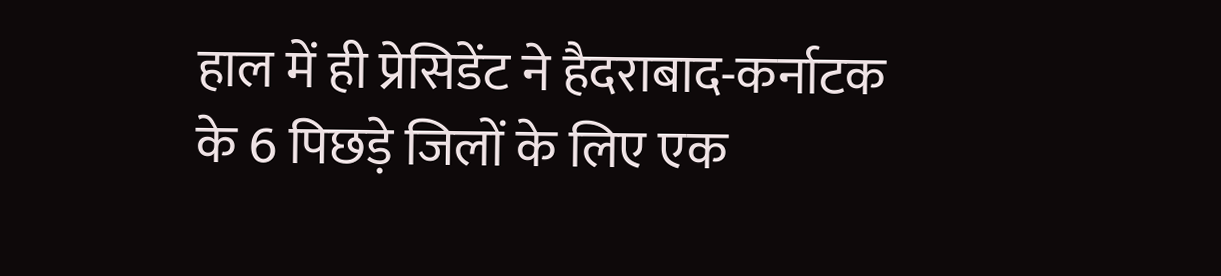हाल में ही प्रेसिडेंट ने हैदराबाद-कर्नाटक के 6 पिछड़े जिलों के लिए एक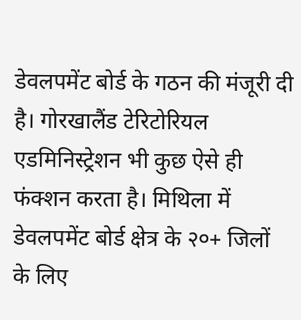डेवलपमेंट बोर्ड के गठन की मंजूरी दी है। गोरखालैंड टेरिटोरियल एडमिनिस्ट्रेशन भी कुछ ऐसे ही फंक्शन करता है। मिथिला में डेवलपमेंट बोर्ड क्षेत्र के २०+ जिलों के लिए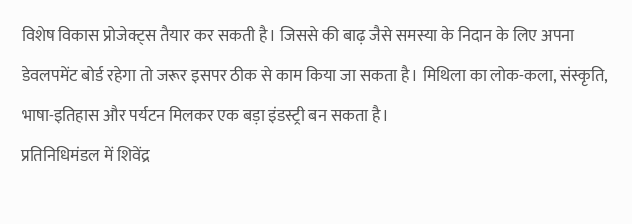विशेष विकास प्रोजेक्ट्स तैयार कर सकती है। जिससे की बाढ़ जैसे समस्या के निदान के लिए अपना डेवलपमेंट बोर्ड रहेगा तो जरूर इसपर ठीक से काम किया जा सकता है। मिथिला का लोक-कला, संस्कृति, भाषा-इतिहास और पर्यटन मिलकर एक बड़ा इंडस्ट्री बन सकता है।
प्रतिनिधिमंडल में शिवेंद्र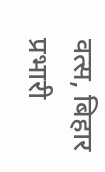वत्स, बिहार प्रभारी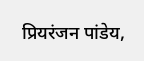प्रियरंजन पांडेय,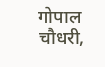गोपाल चौधरी,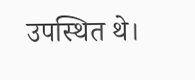उपस्थित थे।